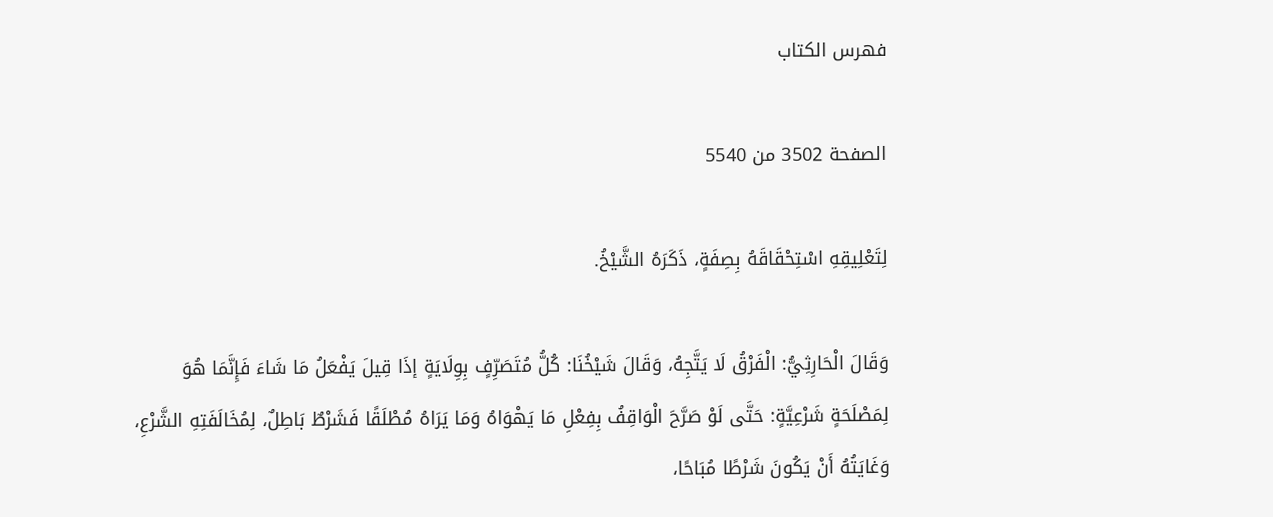فهرس الكتاب

الصفحة 3502 من 5540

لِتَعْلِيقِهِ اسْتِحْقَاقَهُ بِصِفَةٍ، ذَكَرَهُ الشَّيْخُ.

وَقَالَ الْحَارِثِيُّ: الْفَرْقُ لَا يَتَّجِهُ، وَقَالَ شَيْخُنَا: كُلُّ مُتَصَرِّفٍ بِوِلَايَةٍ إذَا قِيلَ يَفْعَلُ مَا شَاءَ فَإِنَّمَا هُوَ لِمَصْلَحَةٍ شَرْعِيَّةٍ: حَتَّى لَوْ صَرَّحَ الْوَاقِفُ بِفِعْلِ مَا يَهْوَاهُ وَمَا يَرَاهُ مُطْلَقًا فَشَرْطٌ بَاطِلٌ، لِمُخَالَفَتِهِ الشَّرْعِ، وَغَايَتُهُ أَنْ يَكُونَ شَرْطًا مُبَاحًا،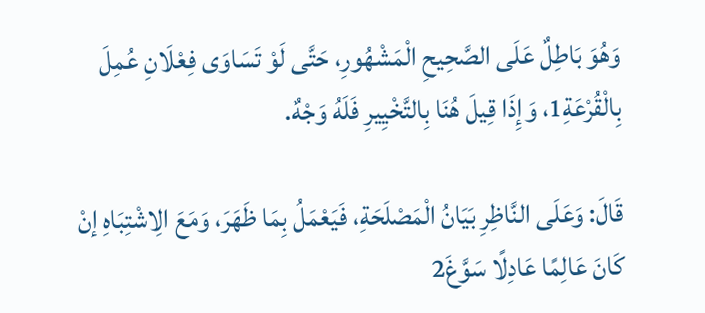وَهُوَ بَاطِلٌ عَلَى الصَّحِيحِ الْمَشْهُورِ، حَتَّى لَوْ تَسَاوَى فِعْلَانِ عُمِلَ بِالْقُرْعَةِ1، وَإِذَا قِيلَ هُنَا بِالتَّخْيِيرِ فَلَهُ وَجْهٌ.

قَالَ: وَعَلَى النَّاظِرِ بَيَانُ الْمَصْلَحَةِ، فَيَعْمَلُ بِمَا ظَهَرَ، وَمَعَ الِاشْتِبَاهِ إنْ كَانَ عَالِمًا عَادِلًا سَوَّغَ2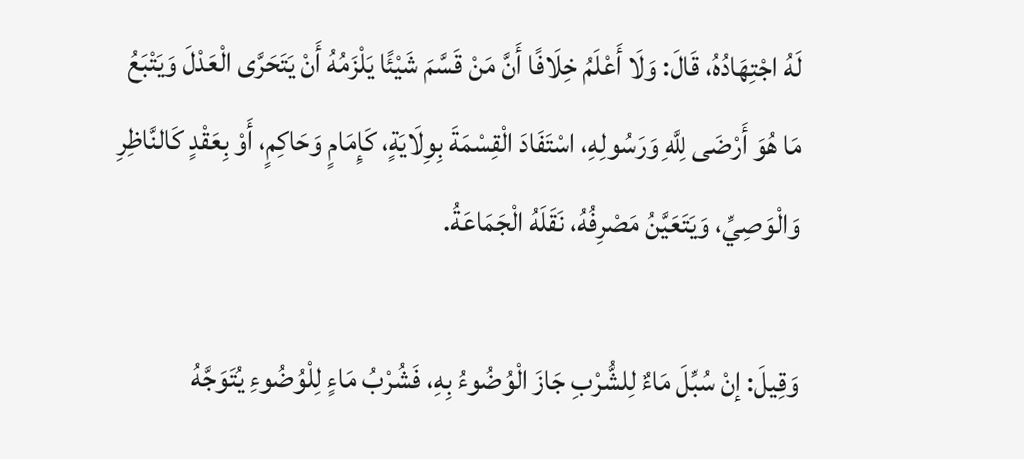لَهُ اجْتِهَادُهُ، قَالَ: وَلَا أَعْلَمُ خِلَافًا أَنَّ مَنْ قَسَّمَ شَيْئًا يَلْزَمُهُ أَنْ يَتَحَرَّى الْعَدْلَ وَيَتْبَعُ مَا هُوَ أَرْضَى لِلَّهِ وَرَسُولِهِ، اسْتَفَادَ الْقِسْمَةَ بِوِلَايَةٍ، كَإِمَامٍ وَحَاكِمٍ، أَوْ بِعَقْدٍ كَالنَّاظِرِ وَالْوَصِيِّ، وَيَتَعَيَّنُ مَصْرِفُهُ، نَقَلَهُ الْجَمَاعَةُ.

وَقِيلَ: إنْ سُبِّلَ مَاءٌ لِلشُّرْبِ جَازَ الْوُضُوءُ بِهِ، فَشُرْبُ مَاءٍ لِلْوُضُوءِ يُتَوَجَّهُ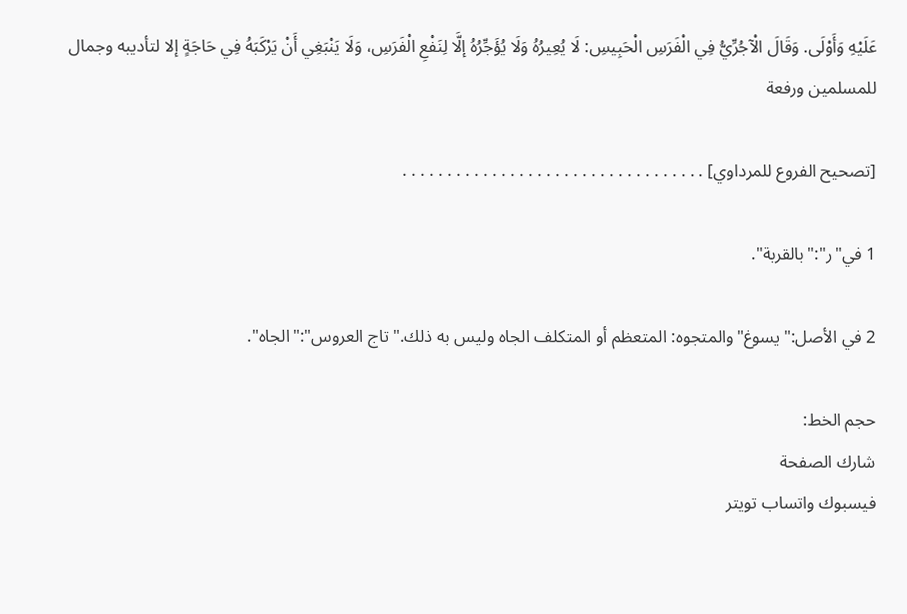عَلَيْهِ وَأَوْلَى. وَقَالَ الْآجُرِّيُّ فِي الْفَرَسِ الْحَبِيسِ: لَا يُعِيرُهُ وَلَا يُؤَجِّرُهُ إلَّا لِنَفْعِ الْفَرَسِ، وَلَا يَنْبَغِي أَنْ يَرْكَبَهُ فِي حَاجَةٍ إلا لتأديبه وجمال للمسلمين ورفعة

[تصحيح الفروع للمرداوي] . . . . . . . . . . . . . . . . . . . . . . . . . . . . . . . . . .

1 في"ر":"بالقربة".

2 في الأصل:"يسوغ"والمتجوه: المتعظم أو المتكلف الجاه وليس به ذلك."تاج العروس":"الجاه".

حجم الخط:
شارك الصفحة
فيسبوك واتساب تويتر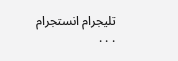تليجرام انستجرام
. . .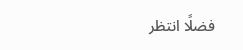فضلًا انتظر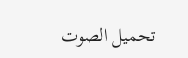تحميل الصوت